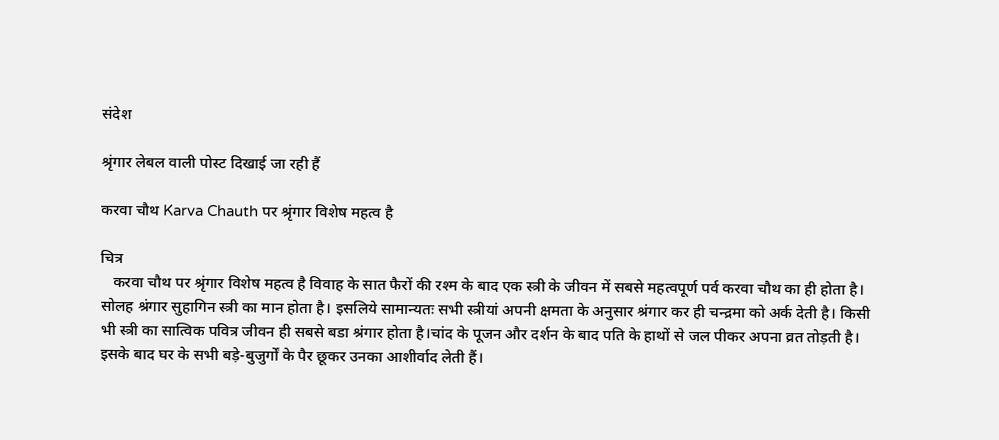संदेश

श्रृंगार लेबल वाली पोस्ट दिखाई जा रही हैं

करवा चौथ Karva Chauth पर श्रृंगार विशेष महत्व है

चित्र
   करवा चौथ पर श्रृंगार विशेष महत्व है विवाह के सात फैरों की रश्म के बाद एक स्त्री के जीवन में सबसे महत्वपूर्ण पर्व करवा चौथ का ही होता है। सोलह श्रंगार सुहागिन स्त्री का मान होता है। इसलिये सामान्यतः सभी स्त्रीयां अपनी क्षमता के अनुसार श्रंगार कर ही चन्द्रमा को अर्क देती है। किसी भी स्त्री का सात्विक पवित्र जीवन ही सबसे बडा श्रंगार होता है।चांद के पूजन और दर्शन के बाद पति के हाथों से जल पीकर अपना व्रत तोड़ती है। इसके बाद घर के सभी बड़े-बुजुर्गों के पैर छूकर उनका आशीर्वाद लेती हैं।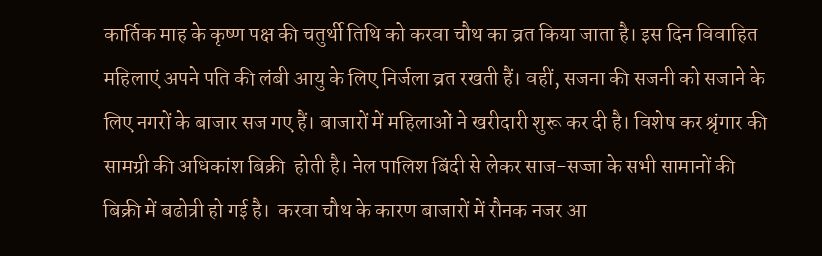कार्तिक माह के कृष्ण पक्ष की चतुर्थी तिथि को करवा चौथ का व्रत किया जाता है। इस दिन विवाहित महिलाएं अपने पति की लंबी आयु के लिए निर्जला व्रत रखती हैं। वहीं, सजना की सजनी को सजाने के लिए नगरों के बाजार सज गए हैं। बाजारों में महिलाओं ने खरीदारी शुरू कर दी है। विशेष कर श्रृंगार की सामग्री की अधिकांश बिक्री  होती है। नेल पालिश बिंदी से लेकर साज-सज्जा के सभी सामानों की बिक्री में बढोत्री हो गई है।  करवा चौथ के कारण बाजारों में रौनक नजर आ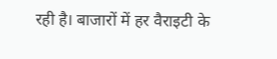रही है। बाजारों में हर वैराइटी के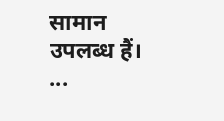सामान उपलब्ध हैं।  ...